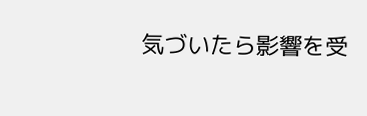気づいたら影響を受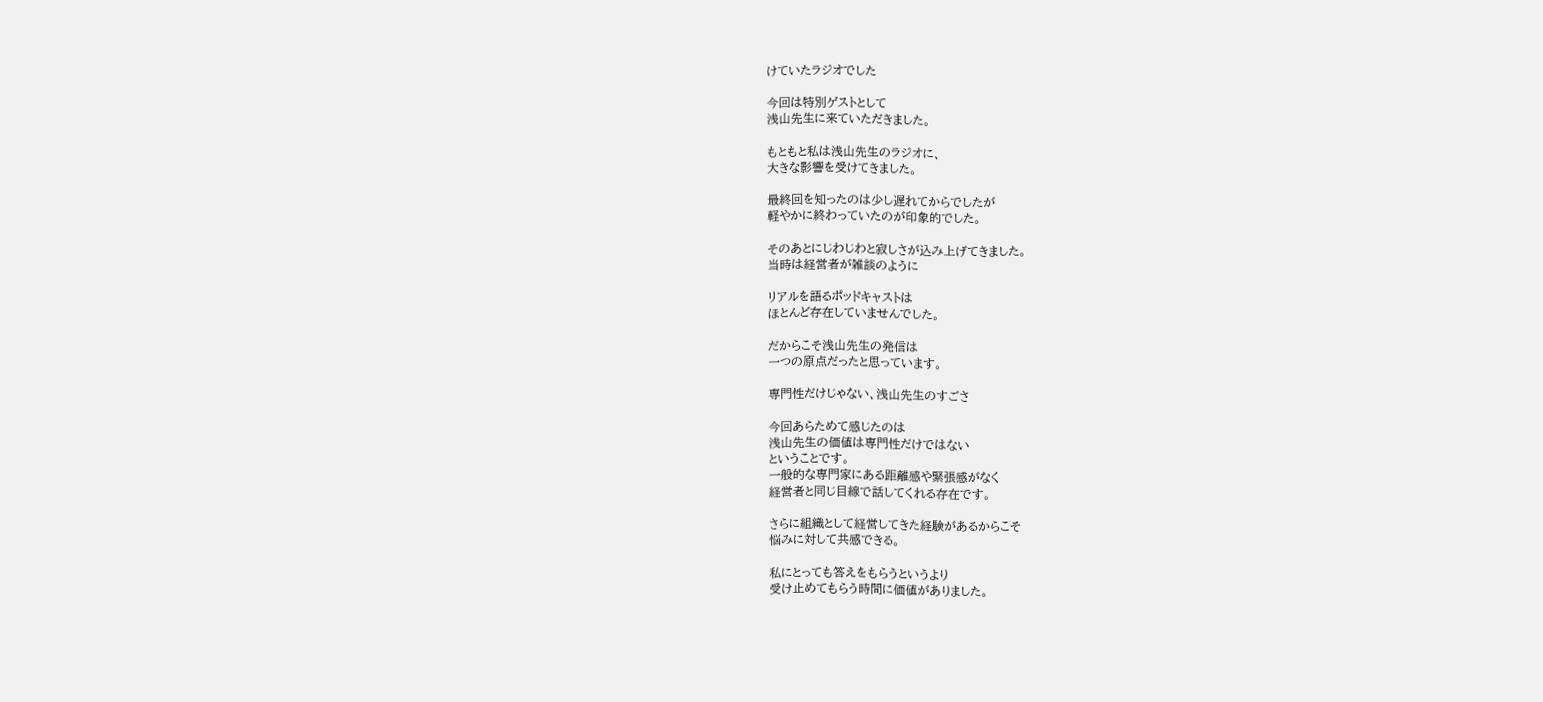けていたラジオでした

今回は特別ゲストとして
浅山先生に来ていただきました。

もともと私は浅山先生のラジオに、
大きな影響を受けてきました。

最終回を知ったのは少し遅れてからでしたが
軽やかに終わっていたのが印象的でした。

そのあとにじわじわと寂しさが込み上げてきました。
当時は経営者が雑談のように

リアルを語るポッドキャストは
ほとんど存在していませんでした。

だからこそ浅山先生の発信は
一つの原点だったと思っています。

専門性だけじゃない、浅山先生のすごさ

今回あらためて感じたのは
浅山先生の価値は専門性だけではない
ということです。
一般的な専門家にある距離感や緊張感がなく
経営者と同じ目線で話してくれる存在です。

さらに組織として経営してきた経験があるからこそ
悩みに対して共感できる。

私にとっても答えをもらうというより
受け止めてもらう時間に価値がありました。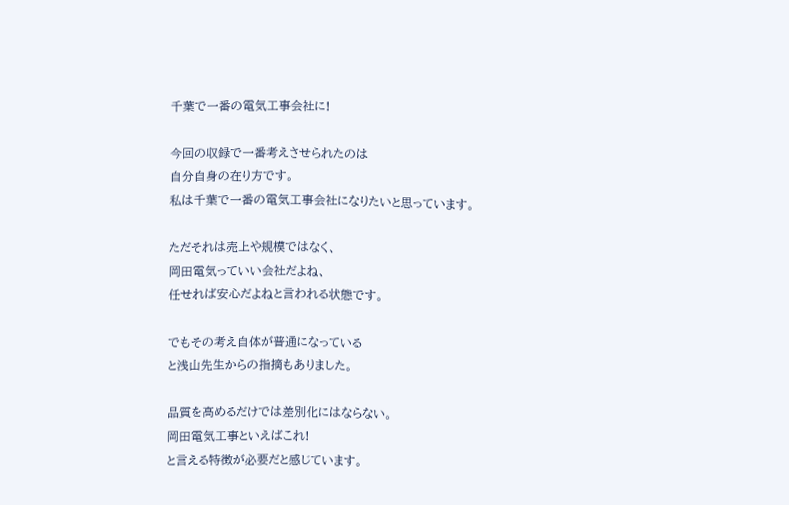千葉で一番の電気工事会社に!

今回の収録で一番考えさせられたのは
自分自身の在り方です。
私は千葉で一番の電気工事会社になりたいと思っています。

ただそれは売上や規模ではなく、
岡田電気っていい会社だよね、
任せれば安心だよねと言われる状態です。

でもその考え自体が普通になっている
と浅山先生からの指摘もありました。

品質を高めるだけでは差別化にはならない。
岡田電気工事といえばこれ!
と言える特徴が必要だと感じています。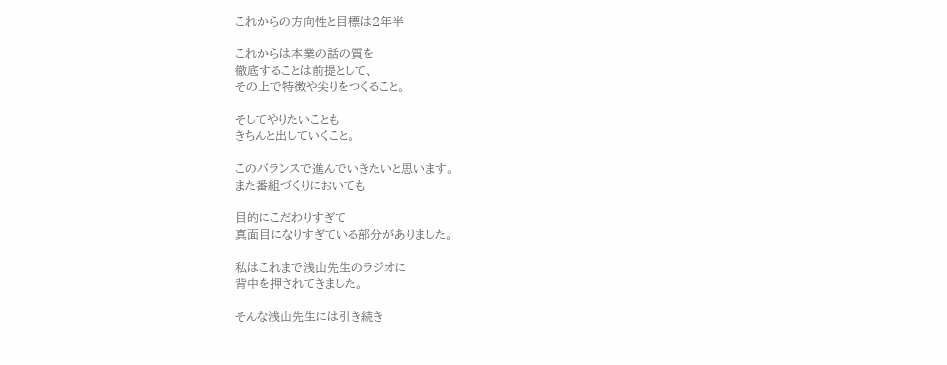これからの方向性と目標は2年半

これからは本業の話の質を
徹底することは前提として、
その上で特徴や尖りをつくること。

そしてやりたいことも
きちんと出していくこと。

このバランスで進んでいきたいと思います。
また番組づくりにおいても

目的にこだわりすぎて
真面目になりすぎている部分がありました。

私はこれまで浅山先生のラジオに
背中を押されてきました。

そんな浅山先生には引き続き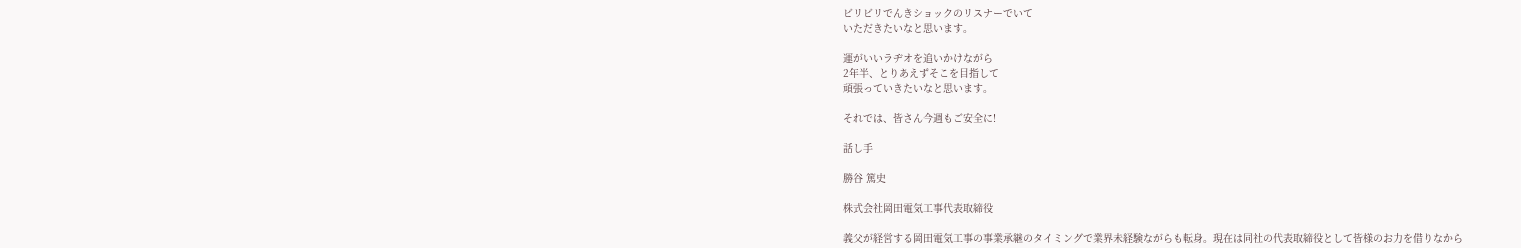ビリビリでんきショックのリスナーでいて
いただきたいなと思います。

運がいいラヂオを追いかけながら
2年半、とりあえずそこを目指して
頑張っていきたいなと思います。

それでは、皆さん今週もご安全に!

話し手

勝谷 篤史

株式会社岡田電気工事代表取締役

義父が経営する岡田電気工事の事業承継のタイミングで業界未経験ながらも転身。現在は同社の代表取締役として皆様のお力を借りなから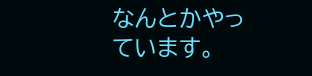なんとかやっています。